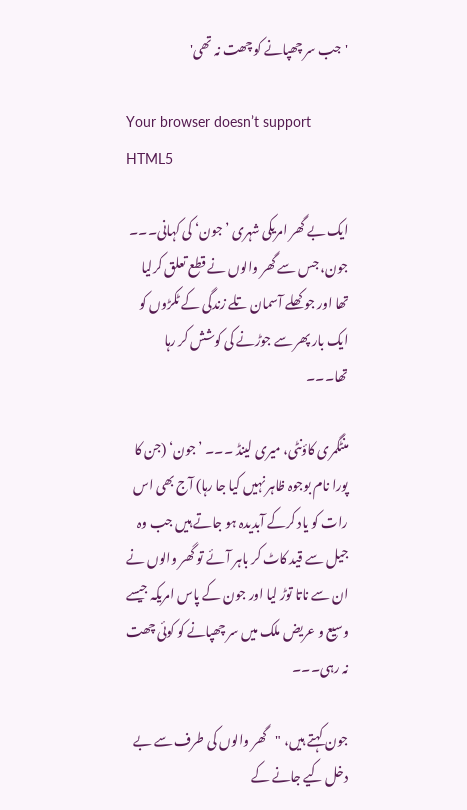'جب سر چھپانے کو چھت نہ تھی'

Your browser doesn’t support HTML5

ایک بے گھر امریکی شہری ’جون‘ کی کہانی۔۔۔ جون، جس سے گھر والوں نے قطع تعلق کرلیا تھا اور جو کھلے آسمان تلے زندگی کے ٹکڑوں کو ایک بار پھر سے جوڑنے کی کوشش کر رہا تھا۔۔۔

منٹگمری کاؤنٹی، میری لینڈ ۔۔۔ ’جون‘ (جن کا پورا نام بوجوہ ظاہر نہیں کیا جا رہا) آج بھی اس رات کو یاد کرکے آبدیدہ ہو جاتے ہیں جب وہ جیل سے قید کاٹ کر باہر آئے تو گھر والوں نے ان سے ناتا توڑ لیا اور جون کے پاس امریکہ جیسے وسیع و عریض ملک میں سر چھپانے کو کوئی چھت نہ رہی۔۔۔

جون کہتے ہیں، "گھر والوں کی طرف سے بے دخل کیے جانے کے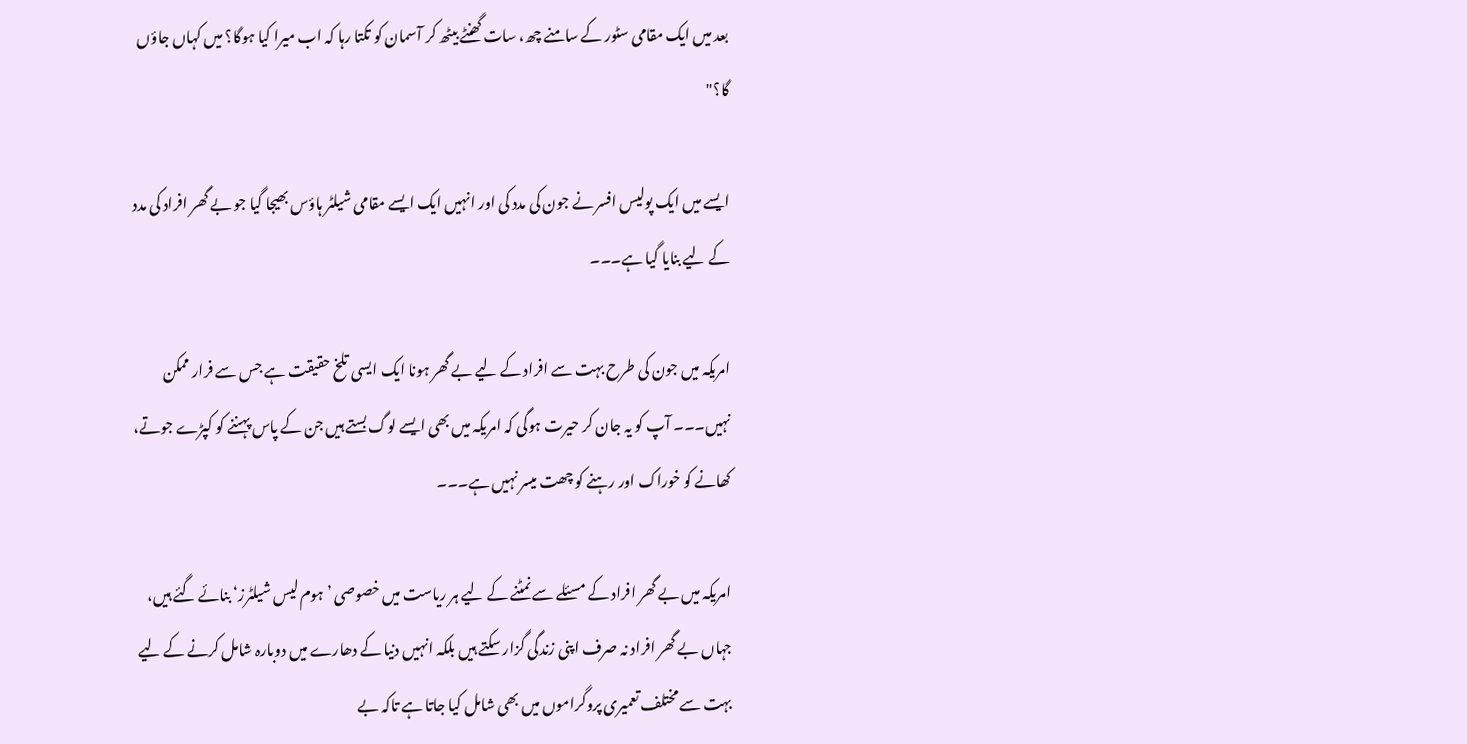بعد میں ایک مقامی سٹور کے سامنے چھ، سات گھنٹے بیٹھ کر آسمان کو تکتا رہا کہ اب میرا کیا ہوگا؟ میں کہاں جاؤں گا؟"

ایسے میں ایک پولیس افسر نے جون کی مدد کی اور انہیں ایک ایسے مقامی شیلٹر ہاؤس بھیجا گیا جو بے گھر افراد کی مدد کے لیے بنایا گیا ہے۔۔۔

امریکہ میں جون کی طرح بہت سے افراد کے لیے بے گھر ہونا ایک ایسی تلخ حقیقت ہے جس سے فرار ممکن نہیں۔۔۔ آپ کو یہ جان کر حیرت ہوگی کہ امریکہ میں بھی ایسے لوگ بستے ہیں جن کے پاس پہننے کو کپڑے جوتے، کھانے کو خوراک اور رہنے کو چھت میسر نہیں ہے۔۔۔

امریکہ میں بے گھر افراد کے مسئلے سے نمٹنے کے لیے ہر ریاست میں خصوصی ’ہوم لیس شیلٹرز‘ بنائے گئے ہیں، جہاں بے گھر افراد نہ صرف اپنی زندگی گزار سکتے ہیں بلکہ انہیں دنیا کے دھارے میں دوبارہ شامل کرنے کے لیے بہت سے مختلف تعمیری پروگراموں میں بھی شامل کیا جاتا ہے تاکہ بے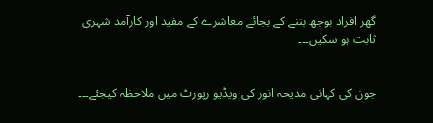گھر افراد بوجھ بننے کے بجائے معاشرے کے مفید اور کارآمد شہری ثابت ہو سکیں۔۔۔


جون کی کہانی مدیحہ انور کی ویڈیو رپورٹ میں ملاحظہ کیجئے۔۔۔